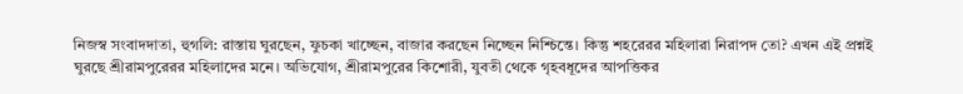নিজস্ব সংবাদদাতা, হুগলি: রাস্তায় ঘুরছেন, ফুচকা খাচ্ছেন, বাজার করছেন নিচ্ছেন নিশ্চিন্তে। কিন্তু শহরেরর মহিলারা নিরাপদ তো? এখন এই প্রশ্নই ঘুরছে শ্রীরামপুরেরর মহিলাদের মনে। অভিযোগ, শ্রীরামপুরের কিশোরী, যুবতী থেকে গৃহবধূদের আপত্তিকর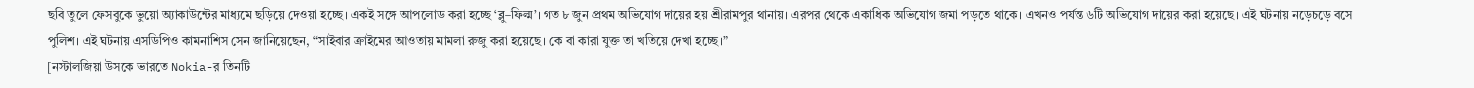ছবি তুলে ফেসবুকে ভুয়ো অ্যাকাউন্টের মাধ্যমে ছড়িয়ে দেওয়া হচ্ছে। একই সঙ্গে আপলোড করা হচ্ছে ‘ব্লু–ফিল্ম’। গত ৮ জুন প্রথম অভিযোগ দায়ের হয় শ্রীরামপুর থানায়। এরপর থেকে একাধিক অভিযোগ জমা পড়তে থাকে। এখনও পর্যন্ত ৬টি অভিযোগ দায়ের করা হয়েছে। এই ঘটনায় নড়েচড়ে বসে পুলিশ। এই ঘটনায় এসডিপিও কামনাশিস সেন জানিয়েছেন, “সাইবার ক্রাইমের আওতায় মামলা রুজু করা হয়েছে। কে বা কারা যুক্ত তা খতিয়ে দেখা হচ্ছে।”
[নস্টালজিয়া উসকে ভারতে Nokia-র তিনটি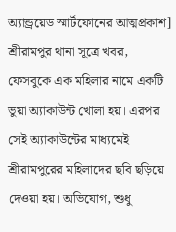অ্যান্ড্রয়েড স্মার্টফোনের আত্মপ্রকাশ]
শ্রীরামপুর থানা সূত্রে খবর, ফেসবুকে এক মহিলার নামে একটি ভুয়া অ্যাকাউন্ট খোলা হয়। এরপর সেই অ্যাকাউন্টের মাধ্যমেই শ্রীরামপুরের মহিলাদের ছবি ছড়িয়ে দেওয়া হয়। অভিযোগ, শুধু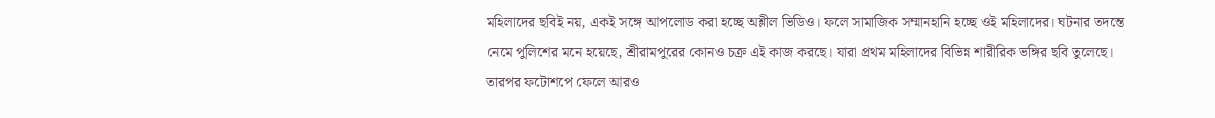মহিলাদের ছবিই নয়, একই সঙ্গে আপলোড করা হচ্ছে অশ্লীল ভিডিও। ফলে সামাজিক সম্মানহানি হচ্ছে ওই মহিলাদের। ঘটনার তদন্তে নেমে পুলিশের মনে হয়েছে, শ্রীরামপুরের কোনও চক্র এই কাজ করছে। যারা প্রথম মহিলাদের বিভিন্ন শারীরিক ভঙ্গির ছবি তুলেছে। তারপর ফটোশপে ফেলে আরও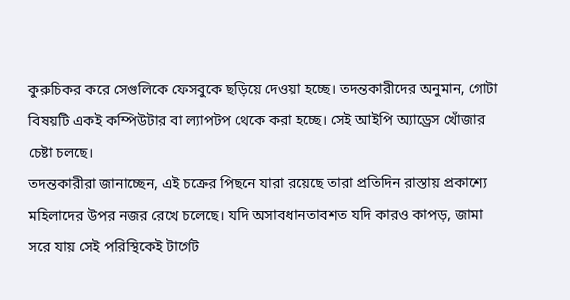কুরুচিকর করে সেগুলিকে ফেসবুকে ছড়িয়ে দেওয়া হচ্ছে। তদন্তকারীদের অনুমান, গোটা বিষয়টি একই কম্পিউটার বা ল্যাপটপ থেকে করা হচ্ছে। সেই আইপি অ্যাড্রেস খোঁজার চেষ্টা চলছে।
তদন্তকারীরা জানাচ্ছেন, এই চক্রের পিছনে যারা রয়েছে তারা প্রতিদিন রাস্তায় প্রকাশ্যে মহিলাদের উপর নজর রেখে চলেছে। যদি অসাবধানতাবশত যদি কারও কাপড়, জামা সরে যায় সেই পরিস্থিকেই টার্গেট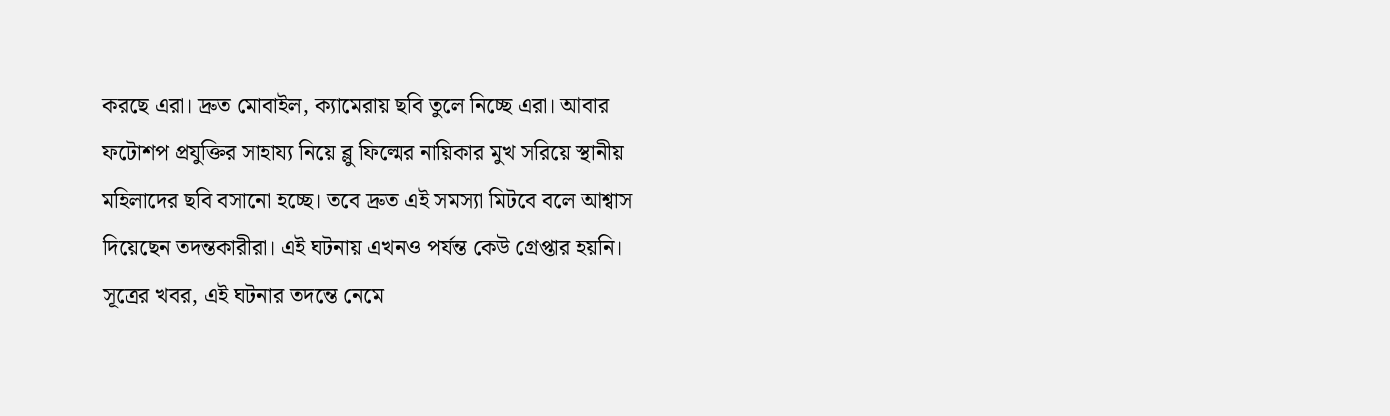করছে এরা। দ্রুত মোবাইল, ক্যামেরায় ছবি তুলে নিচ্ছে এরা। আবার ফটোশপ প্রযুক্তির সাহায্য নিয়ে ব্লু ফিল্মের নায়িকার মুখ সরিয়ে স্থানীয় মহিলাদের ছবি বসানো হচ্ছে। তবে দ্রুত এই সমস্যা মিটবে বলে আশ্বাস দিয়েছেন তদন্তকারীরা। এই ঘটনায় এখনও পর্যন্ত কেউ গ্রেপ্তার হয়নি। সূত্রের খবর, এই ঘটনার তদন্তে নেমে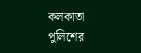কলকাতা পুলিশের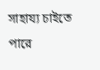সাহায্য চাইতে পারে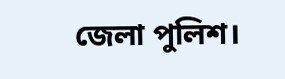জেলা পুলিশ।